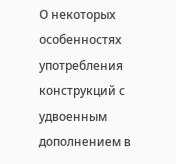О некоторых особенностях употребления конструкций с удвоенным дополнением в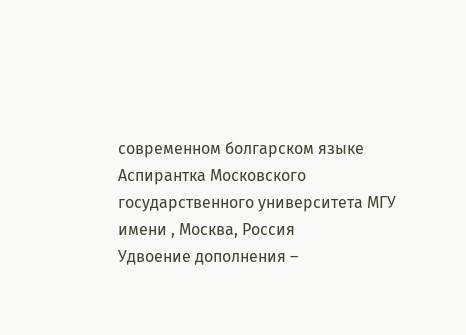современном болгарском языке
Аспирантка Московского государственного университета МГУ имени , Москва, Россия
Удвоение дополнения –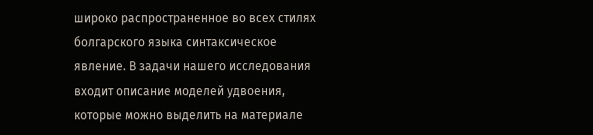широко распространенное во всех стилях болгарского языка синтаксическое явление. В задачи нашего исследования входит описание моделей удвоения, которые можно выделить на материале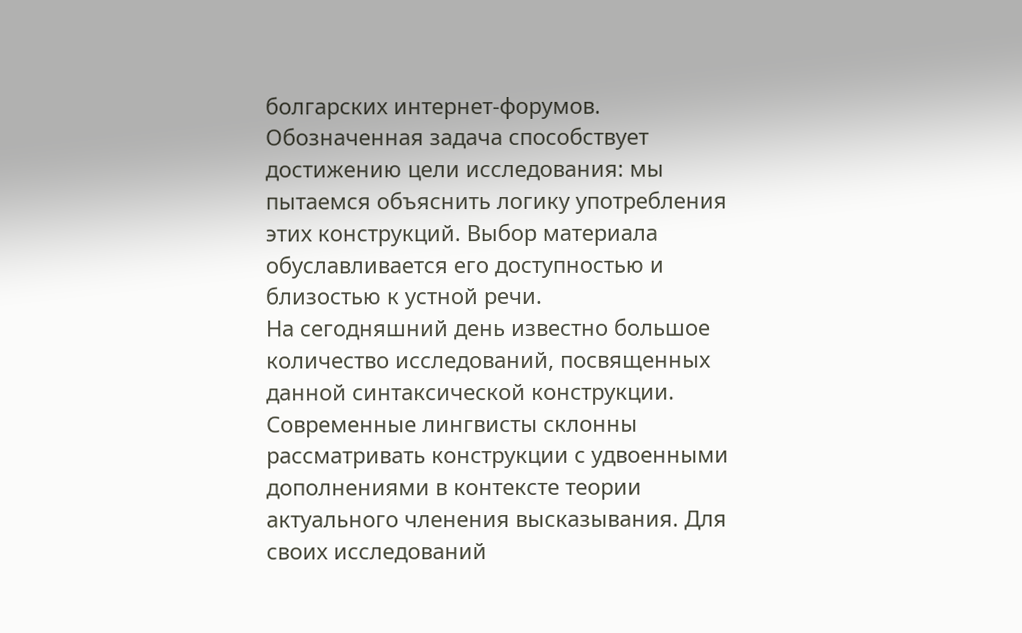болгарских интернет-форумов. Обозначенная задача способствует достижению цели исследования: мы пытаемся объяснить логику употребления этих конструкций. Выбор материала обуславливается его доступностью и близостью к устной речи.
На сегодняшний день известно большое количество исследований, посвященных данной синтаксической конструкции. Современные лингвисты склонны рассматривать конструкции с удвоенными дополнениями в контексте теории актуального членения высказывания. Для своих исследований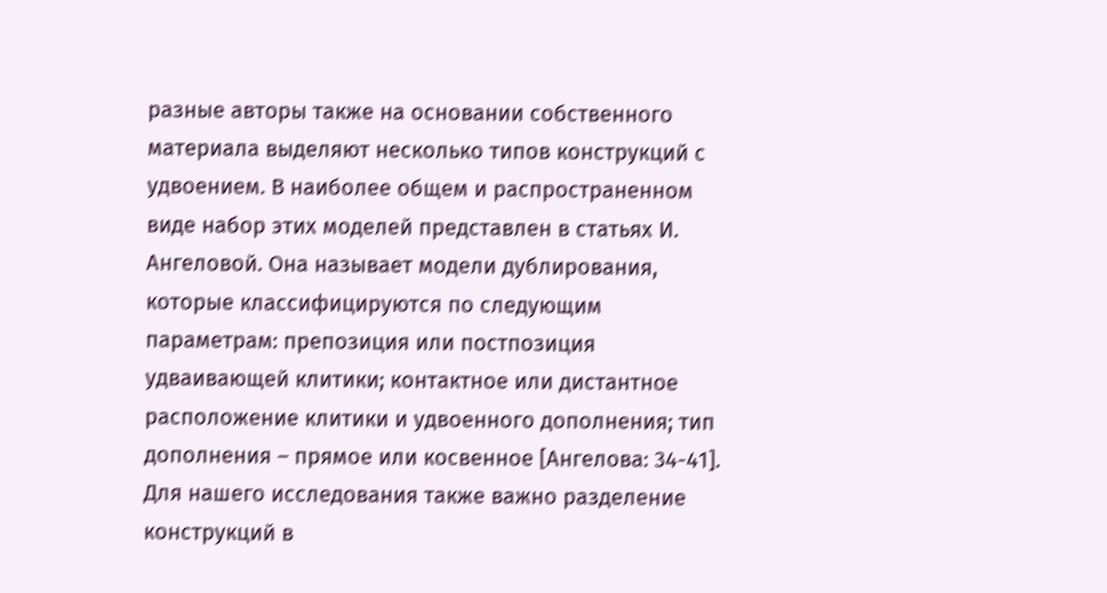разные авторы также на основании собственного материала выделяют несколько типов конструкций с удвоением. В наиболее общем и распространенном виде набор этих моделей представлен в статьях И. Ангеловой. Она называет модели дублирования, которые классифицируются по следующим параметрам: препозиция или постпозиция удваивающей клитики; контактное или дистантное расположение клитики и удвоенного дополнения; тип дополнения – прямое или косвенное [Ангелова: 34-41].
Для нашего исследования также важно разделение конструкций в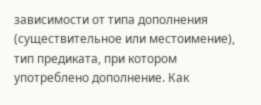зависимости от типа дополнения (существительное или местоимение), тип предиката, при котором употреблено дополнение. Как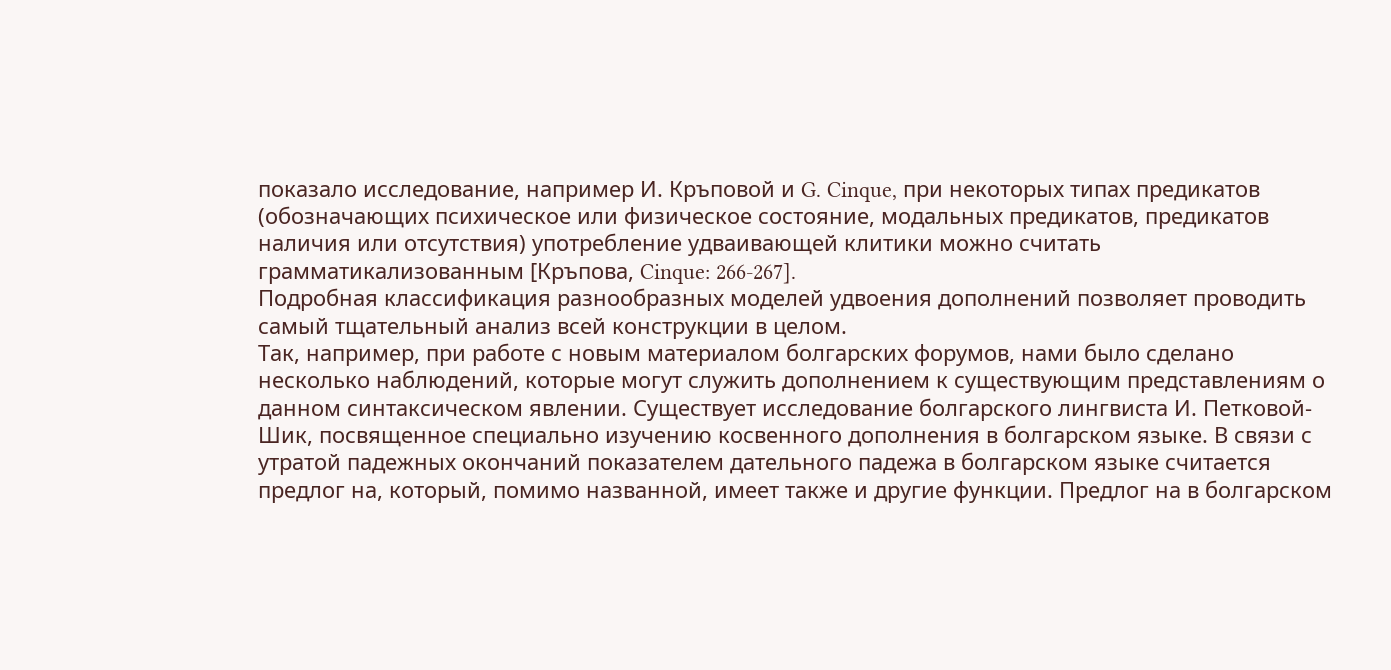показало исследование, например И. Кръповой и G. Cinque, при некоторых типах предикатов (обозначающих психическое или физическое состояние, модальных предикатов, предикатов наличия или отсутствия) употребление удваивающей клитики можно считать грамматикализованным [Кръпова, Cinque: 266-267].
Подробная классификация разнообразных моделей удвоения дополнений позволяет проводить самый тщательный анализ всей конструкции в целом.
Так, например, при работе с новым материалом болгарских форумов, нами было сделано несколько наблюдений, которые могут служить дополнением к существующим представлениям о данном синтаксическом явлении. Существует исследование болгарского лингвиста И. Петковой-Шик, посвященное специально изучению косвенного дополнения в болгарском языке. В связи с утратой падежных окончаний показателем дательного падежа в болгарском языке считается предлог на, который, помимо названной, имеет также и другие функции. Предлог на в болгарском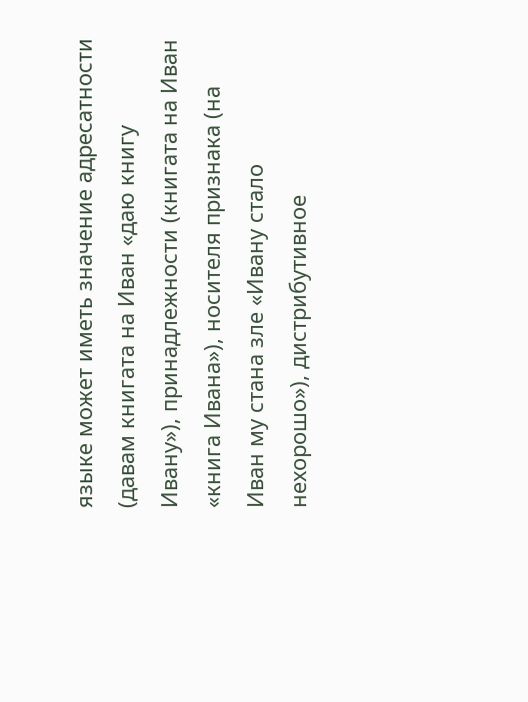языке может иметь значение адресатности (давам книгата на Иван «даю книгу Ивану»), принадлежности (книгата на Иван «книга Ивана»), носителя признака (на Иван му стана зле «Ивану стало нехорошо»), дистрибутивное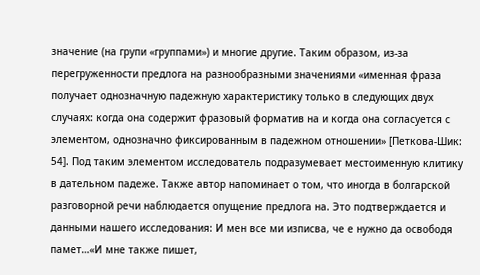значение (на групи «группами») и многие другие. Таким образом, из-за перегруженности предлога на разнообразными значениями «именная фраза получает однозначную падежную характеристику только в следующих двух случаях: когда она содержит фразовый форматив на и когда она согласуется с элементом, однозначно фиксированным в падежном отношении» [Петкова-Шик: 54]. Под таким элементом исследователь подразумевает местоименную клитику в дательном падеже. Также автор напоминает о том, что иногда в болгарской разговорной речи наблюдается опущение предлога на. Это подтверждается и данными нашего исследования: И мен все ми изписва, че е нужно да освободя памет…«И мне также пишет,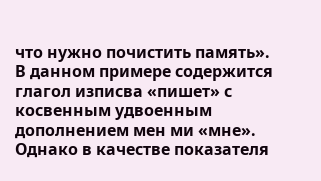что нужно почистить память».
В данном примере содержится глагол изписва «пишет» с косвенным удвоенным дополнением мен ми «мне». Однако в качестве показателя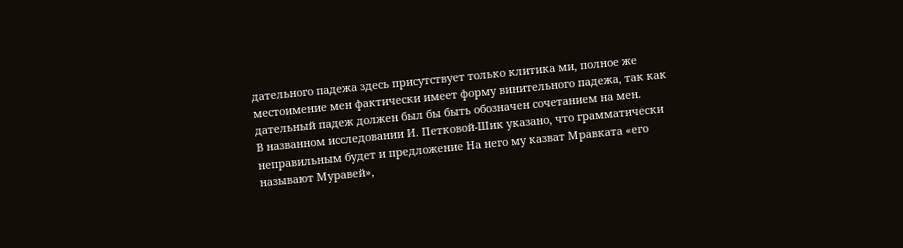дательного падежа здесь присутствует только клитика ми, полное же местоимение мен фактически имеет форму винительного падежа, так как дательный падеж должен был бы быть обозначен сочетанием на мен.
В названном исследовании И. Петковой-Шик указано, что грамматически неправильным будет и предложение На него му казват Мравката «его называют Муравей»,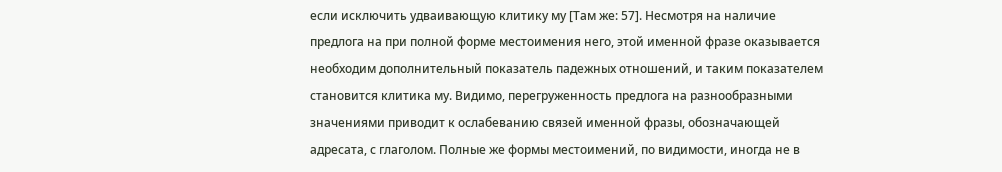если исключить удваивающую клитику му [Там же: 57]. Несмотря на наличие предлога на при полной форме местоимения него, этой именной фразе оказывается необходим дополнительный показатель падежных отношений, и таким показателем становится клитика му. Видимо, перегруженность предлога на разнообразными значениями приводит к ослабеванию связей именной фразы, обозначающей адресата, с глаголом. Полные же формы местоимений, по видимости, иногда не в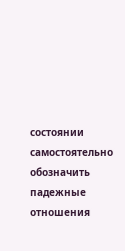состоянии самостоятельно обозначить падежные отношения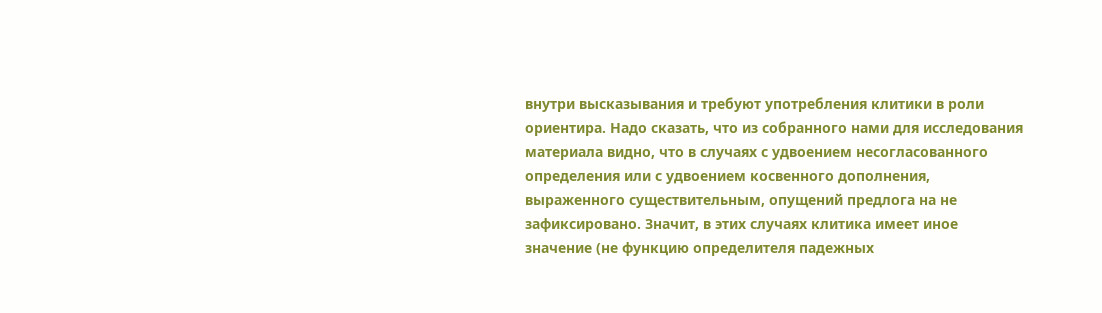внутри высказывания и требуют употребления клитики в роли ориентира. Надо сказать, что из собранного нами для исследования материала видно, что в случаях с удвоением несогласованного определения или с удвоением косвенного дополнения, выраженного существительным, опущений предлога на не зафиксировано. Значит, в этих случаях клитика имеет иное значение (не функцию определителя падежных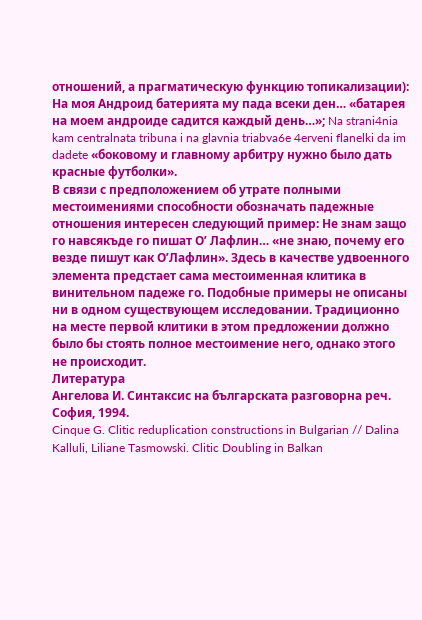отношений, а прагматическую функцию топикализации): На моя Андроид батерията му пада всеки ден… «батарея на моем андроиде садится каждый день…»; Na strani4nia kam centralnata tribuna i na glavnia triabva6e 4erveni flanelki da im dadete «боковому и главному арбитру нужно было дать красные футболки».
В связи с предположением об утрате полными местоимениями способности обозначать падежные отношения интересен следующий пример: Не знам защо го навсякъде го пишат О’ Лафлин… «не знаю, почему его везде пишут как О’Лафлин». Здесь в качестве удвоенного элемента предстает сама местоименная клитика в винительном падеже го. Подобные примеры не описаны ни в одном существующем исследовании. Традиционно на месте первой клитики в этом предложении должно было бы стоять полное местоимение него, однако этого не происходит.
Литература
Ангелова И. Синтаксис на българската разговорна реч. София, 1994.
Cinque G. Clitic reduplication constructions in Bulgarian // Dalina Kalluli, Liliane Tasmowski. Clitic Doubling in Balkan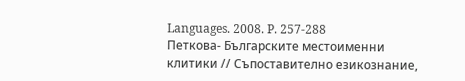Languages. 2008. P. 257-288
Петкова- Българските местоименни клитики // Съпоставително езикознание,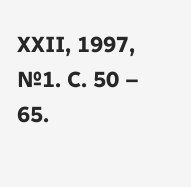XXII, 1997, №1. C. 50 – 65.